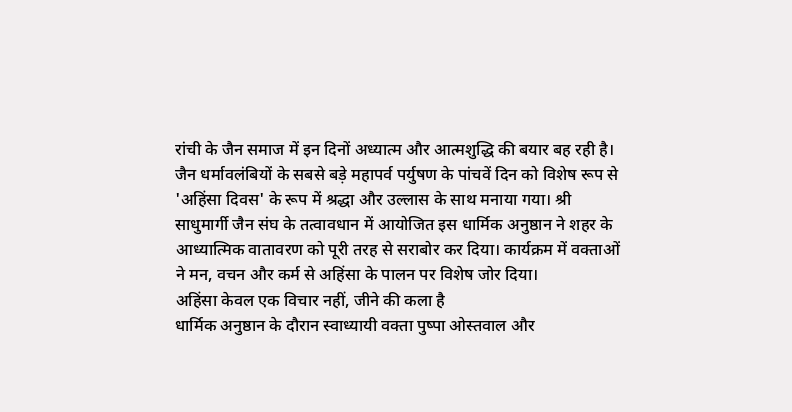रांची के जैन समाज में इन दिनों अध्यात्म और आत्मशुद्धि की बयार बह रही है। जैन धर्मावलंबियों के सबसे बड़े महापर्व पर्युषण के पांचवें दिन को विशेष रूप से 'अहिंसा दिवस' के रूप में श्रद्धा और उल्लास के साथ मनाया गया। श्री साधुमार्गी जैन संघ के तत्वावधान में आयोजित इस धार्मिक अनुष्ठान ने शहर के आध्यात्मिक वातावरण को पूरी तरह से सराबोर कर दिया। कार्यक्रम में वक्ताओं ने मन, वचन और कर्म से अहिंसा के पालन पर विशेष जोर दिया।
अहिंसा केवल एक विचार नहीं, जीने की कला है
धार्मिक अनुष्ठान के दौरान स्वाध्यायी वक्ता पुष्पा ओस्तवाल और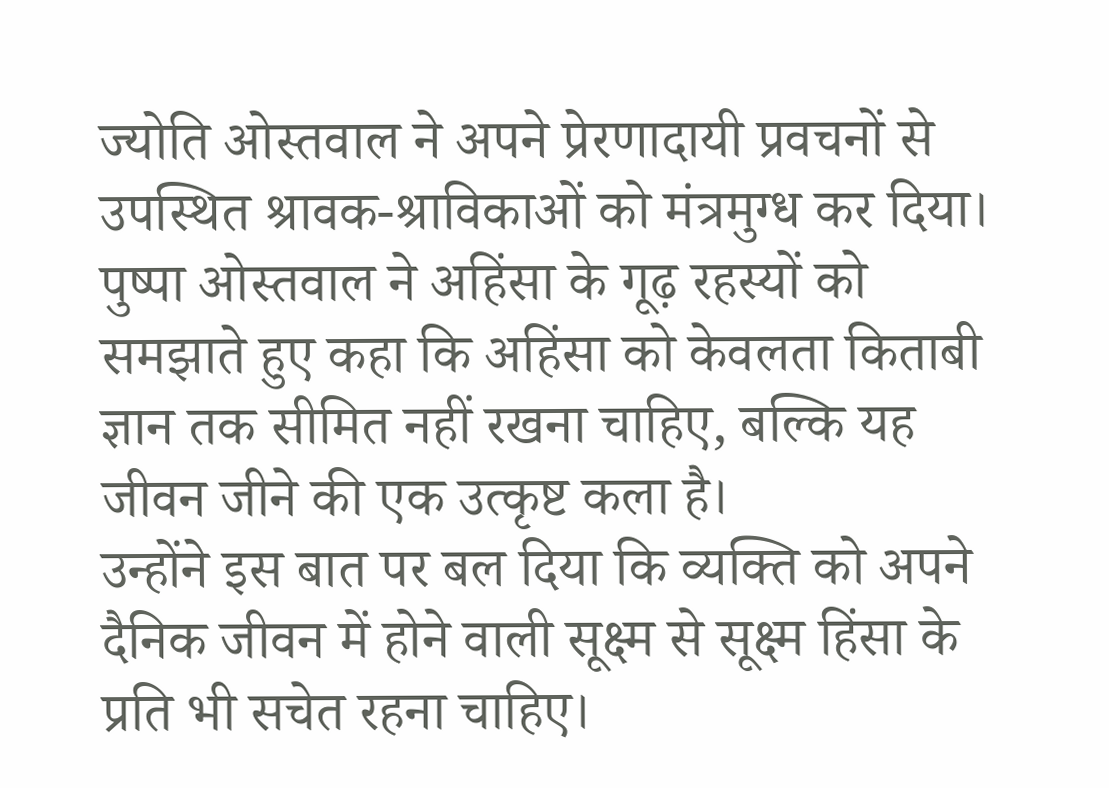ज्योति ओस्तवाल ने अपने प्रेरणादायी प्रवचनों से उपस्थित श्रावक-श्राविकाओं को मंत्रमुग्ध कर दिया। पुष्पा ओस्तवाल ने अहिंसा के गूढ़ रहस्यों को समझाते हुए कहा कि अहिंसा को केवलता किताबी ज्ञान तक सीमित नहीं रखना चाहिए, बल्कि यह जीवन जीने की एक उत्कृष्ट कला है।
उन्होंने इस बात पर बल दिया कि व्यक्ति को अपने दैनिक जीवन में होने वाली सूक्ष्म से सूक्ष्म हिंसा के प्रति भी सचेत रहना चाहिए।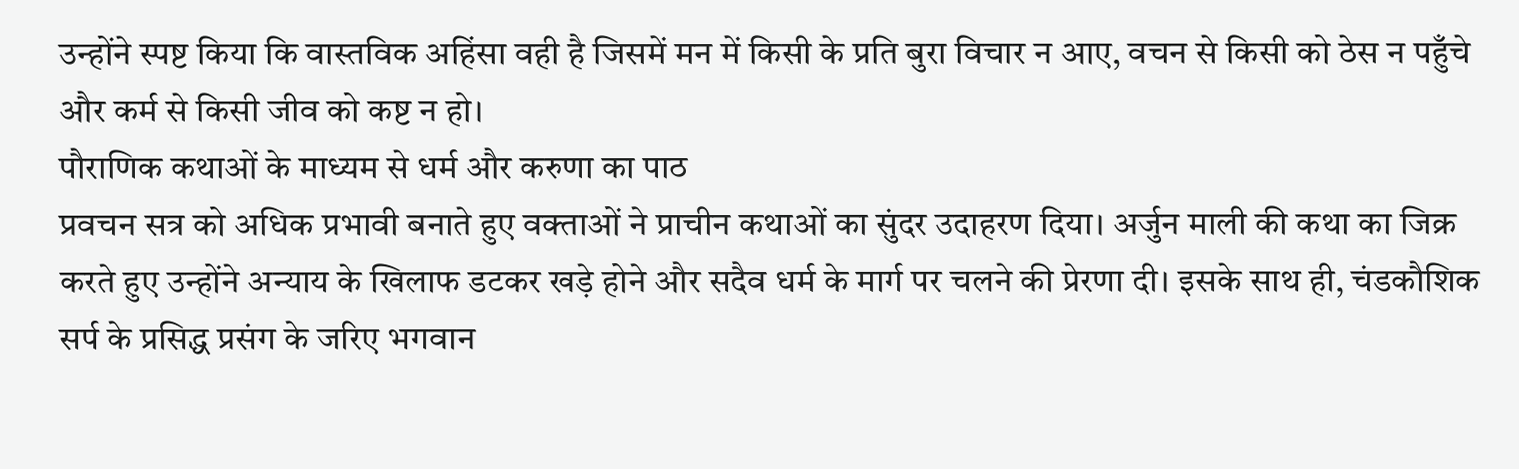उन्होंने स्पष्ट किया कि वास्तविक अहिंसा वही है जिसमें मन में किसी के प्रति बुरा विचार न आए, वचन से किसी को ठेस न पहुँचे और कर्म से किसी जीव को कष्ट न हो।
पौराणिक कथाओं के माध्यम से धर्म और करुणा का पाठ
प्रवचन सत्र को अधिक प्रभावी बनाते हुए वक्ताओं ने प्राचीन कथाओं का सुंदर उदाहरण दिया। अर्जुन माली की कथा का जिक्र करते हुए उन्होंने अन्याय के खिलाफ डटकर खड़े होने और सदैव धर्म के मार्ग पर चलने की प्रेरणा दी। इसके साथ ही, चंडकौशिक सर्प के प्रसिद्ध प्रसंग के जरिए भगवान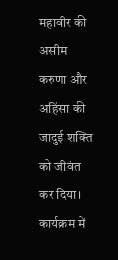महावीर की असीम करुणा और अहिंसा की जादुई शक्ति को जीवंत कर दिया।
कार्यक्रम में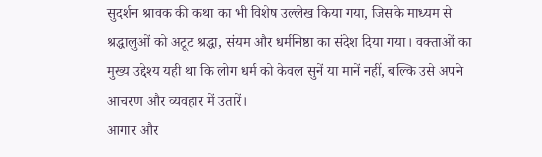सुदर्शन श्रावक की कथा का भी विशेष उल्लेख किया गया, जिसके माध्यम से श्रद्धालुओं को अटूट श्रद्धा, संयम और धर्मनिष्ठा का संदेश दिया गया। वक्ताओं का मुख्य उद्देश्य यही था कि लोग धर्म को केवल सुनें या मानें नहीं, बल्कि उसे अपने आचरण और व्यवहार में उतारें।
आगार और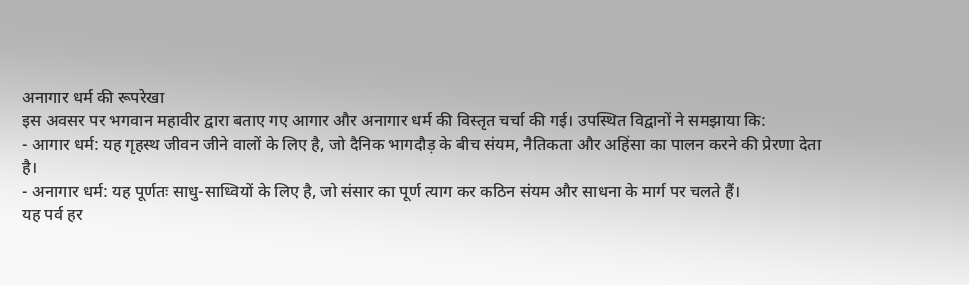अनागार धर्म की रूपरेखा
इस अवसर पर भगवान महावीर द्वारा बताए गए आगार और अनागार धर्म की विस्तृत चर्चा की गई। उपस्थित विद्वानों ने समझाया कि:
- आगार धर्म: यह गृहस्थ जीवन जीने वालों के लिए है, जो दैनिक भागदौड़ के बीच संयम, नैतिकता और अहिंसा का पालन करने की प्रेरणा देता है।
- अनागार धर्म: यह पूर्णतः साधु-साध्वियों के लिए है, जो संसार का पूर्ण त्याग कर कठिन संयम और साधना के मार्ग पर चलते हैं।
यह पर्व हर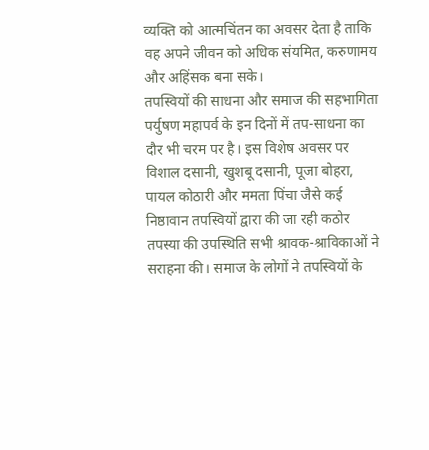व्यक्ति को आत्मचिंतन का अवसर देता है ताकि वह अपने जीवन को अधिक संयमित, करुणामय और अहिंसक बना सके।
तपस्वियों की साधना और समाज की सहभागिता
पर्युषण महापर्व के इन दिनों में तप-साधना का दौर भी चरम पर है। इस विशेष अवसर पर विशाल दसानी, खुशबू दसानी, पूजा बोहरा, पायल कोठारी और ममता पिंचा जैसे कई निष्ठावान तपस्वियों द्वारा की जा रही कठोर तपस्या की उपस्थिति सभी श्रावक-श्राविकाओं ने सराहना की। समाज के लोगों ने तपस्वियों के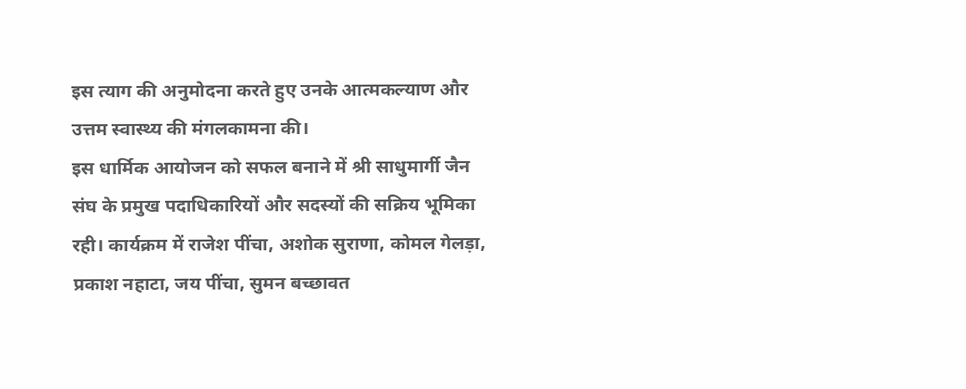इस त्याग की अनुमोदना करते हुए उनके आत्मकल्याण और उत्तम स्वास्थ्य की मंगलकामना की।
इस धार्मिक आयोजन को सफल बनाने में श्री साधुमार्गी जैन संघ के प्रमुख पदाधिकारियों और सदस्यों की सक्रिय भूमिका रही। कार्यक्रम में राजेश पींचा, अशोक सुराणा, कोमल गेलड़ा, प्रकाश नहाटा, जय पींचा, सुमन बच्छावत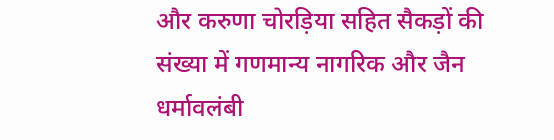और करुणा चोरड़िया सहित सैकड़ों की संख्या में गणमान्य नागरिक और जैन धर्मावलंबी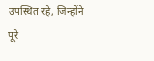उपस्थित रहे, जिन्होंने पूरे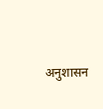अनुशासन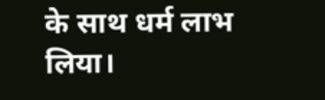के साथ धर्म लाभ लिया।